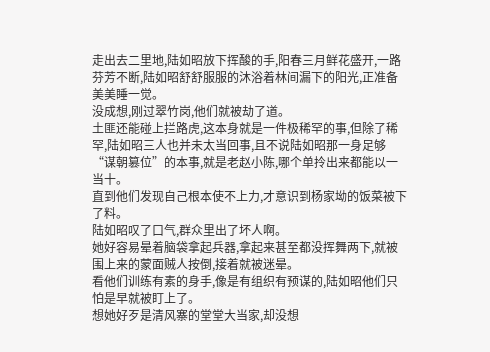走出去二里地,陆如昭放下挥酸的手,阳春三月鲜花盛开,一路芬芳不断,陆如昭舒舒服服的沐浴着林间漏下的阳光,正准备美美睡一觉。
没成想,刚过翠竹岗,他们就被劫了道。
土匪还能碰上拦路虎,这本身就是一件极稀罕的事,但除了稀罕,陆如昭三人也并未太当回事,且不说陆如昭那一身足够“谋朝篡位”的本事,就是老赵小陈,哪个单拎出来都能以一当十。
直到他们发现自己根本使不上力,才意识到杨家坳的饭菜被下了料。
陆如昭叹了口气,群众里出了坏人啊。
她好容易晕着脑袋拿起兵器,拿起来甚至都没挥舞两下,就被围上来的蒙面贼人按倒,接着就被迷晕。
看他们训练有素的身手,像是有组织有预谋的,陆如昭他们只怕是早就被盯上了。
想她好歹是清风寨的堂堂大当家,却没想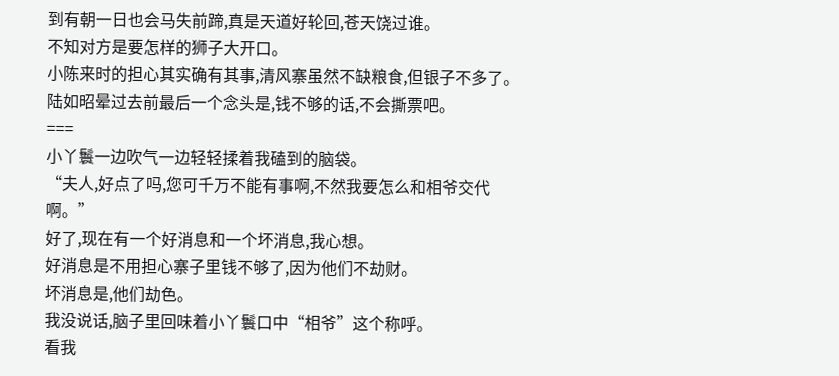到有朝一日也会马失前蹄,真是天道好轮回,苍天饶过谁。
不知对方是要怎样的狮子大开口。
小陈来时的担心其实确有其事,清风寨虽然不缺粮食,但银子不多了。
陆如昭晕过去前最后一个念头是,钱不够的话,不会撕票吧。
===
小丫鬟一边吹气一边轻轻揉着我磕到的脑袋。
“夫人,好点了吗,您可千万不能有事啊,不然我要怎么和相爷交代啊。”
好了,现在有一个好消息和一个坏消息,我心想。
好消息是不用担心寨子里钱不够了,因为他们不劫财。
坏消息是,他们劫色。
我没说话,脑子里回味着小丫鬟口中“相爷”这个称呼。
看我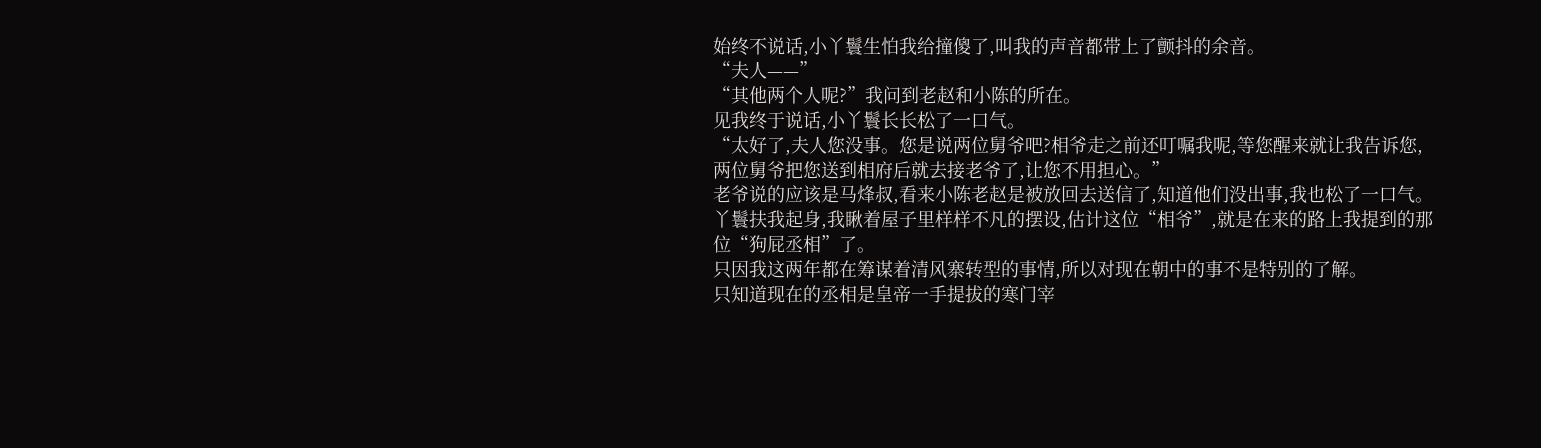始终不说话,小丫鬟生怕我给撞傻了,叫我的声音都带上了颤抖的余音。
“夫人——”
“其他两个人呢?”我问到老赵和小陈的所在。
见我终于说话,小丫鬟长长松了一口气。
“太好了,夫人您没事。您是说两位舅爷吧?相爷走之前还叮嘱我呢,等您醒来就让我告诉您,两位舅爷把您送到相府后就去接老爷了,让您不用担心。”
老爷说的应该是马烽叔,看来小陈老赵是被放回去送信了,知道他们没出事,我也松了一口气。
丫鬟扶我起身,我瞅着屋子里样样不凡的摆设,估计这位“相爷”,就是在来的路上我提到的那位“狗屁丞相”了。
只因我这两年都在筹谋着清风寨转型的事情,所以对现在朝中的事不是特别的了解。
只知道现在的丞相是皇帝一手提拔的寒门宰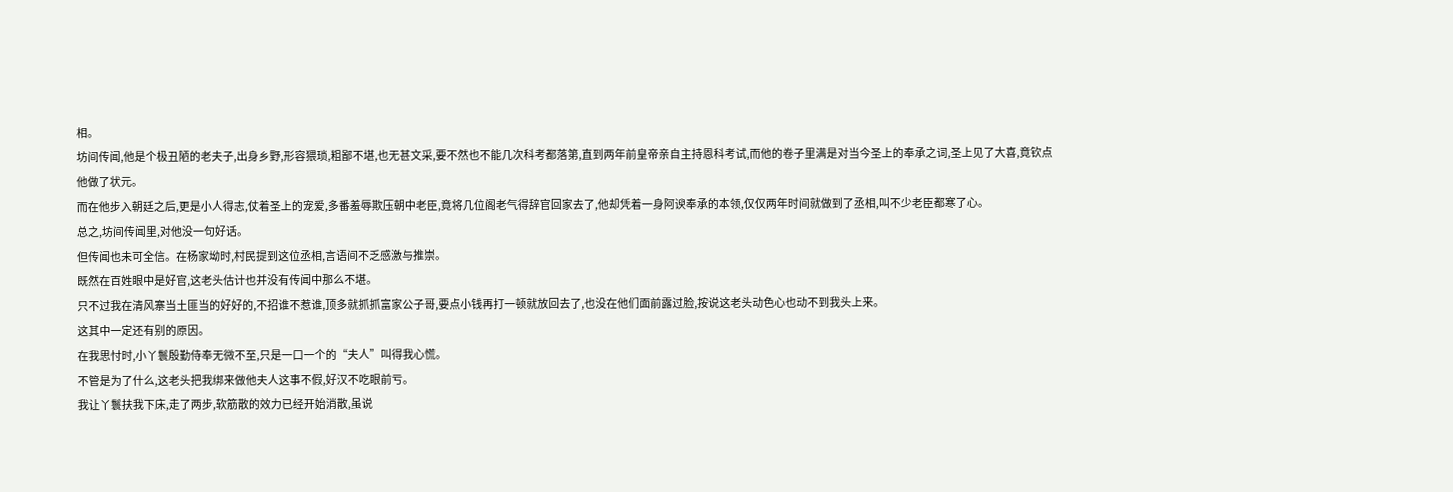相。
坊间传闻,他是个极丑陋的老夫子,出身乡野,形容猥琐,粗鄙不堪,也无甚文采,要不然也不能几次科考都落第,直到两年前皇帝亲自主持恩科考试,而他的卷子里满是对当今圣上的奉承之词,圣上见了大喜,竟钦点他做了状元。
而在他步入朝廷之后,更是小人得志,仗着圣上的宠爱,多番羞辱欺压朝中老臣,竟将几位阁老气得辞官回家去了,他却凭着一身阿谀奉承的本领,仅仅两年时间就做到了丞相,叫不少老臣都寒了心。
总之,坊间传闻里,对他没一句好话。
但传闻也未可全信。在杨家坳时,村民提到这位丞相,言语间不乏感激与推崇。
既然在百姓眼中是好官,这老头估计也并没有传闻中那么不堪。
只不过我在清风寨当土匪当的好好的,不招谁不惹谁,顶多就抓抓富家公子哥,要点小钱再打一顿就放回去了,也没在他们面前露过脸,按说这老头动色心也动不到我头上来。
这其中一定还有别的原因。
在我思忖时,小丫鬟殷勤侍奉无微不至,只是一口一个的“夫人”叫得我心慌。
不管是为了什么,这老头把我绑来做他夫人这事不假,好汉不吃眼前亏。
我让丫鬟扶我下床,走了两步,软筋散的效力已经开始消散,虽说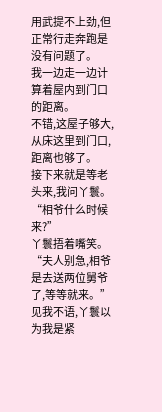用武提不上劲,但正常行走奔跑是没有问题了。
我一边走一边计算着屋内到门口的距离。
不错,这屋子够大,从床这里到门口,距离也够了。
接下来就是等老头来,我问丫鬟。
“相爷什么时候来?”
丫鬟捂着嘴笑。
“夫人别急,相爷是去送两位舅爷了,等等就来。”
见我不语,丫鬟以为我是紧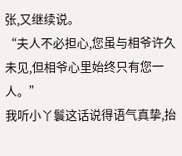张,又继续说。
“夫人不必担心,您虽与相爷许久未见,但相爷心里始终只有您一人。”
我听小丫鬟这话说得语气真挚,抬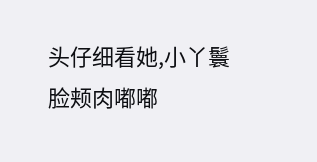头仔细看她,小丫鬟脸颊肉嘟嘟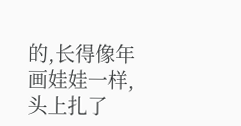的,长得像年画娃娃一样,头上扎了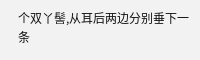个双丫髻,从耳后两边分别垂下一条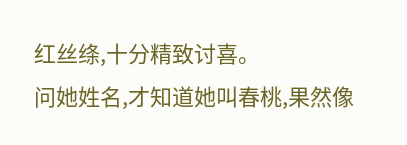红丝绦,十分精致讨喜。
问她姓名,才知道她叫春桃,果然像